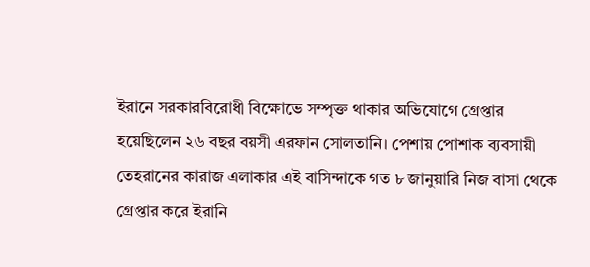ইরানে সরকারবিরোধী বিক্ষোভে সম্পৃক্ত থাকার অভিযোগে গ্রেপ্তার হয়েছিলেন ২৬ বছর বয়সী এরফান সোলতানি। পেশায় পোশাক ব্যবসায়ী তেহরানের কারাজ এলাকার এই বাসিন্দাকে গত ৮ জানুয়ারি নিজ বাসা থেকে গ্রেপ্তার করে ইরানি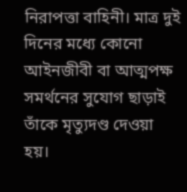নিরাপত্তা বাহিনী। মাত্র দুই দিনের মধ্যে কোনো আইনজীবী বা আত্মপক্ষ সমর্থনের সুযোগ ছাড়াই তাঁকে মৃত্যুদণ্ড দেওয়া হয়।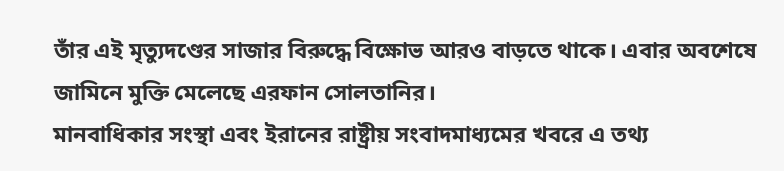তাঁর এই মৃত্যুদণ্ডের সাজার বিরুদ্ধে বিক্ষোভ আরও বাড়তে থাকে। এবার অবশেষে জামিনে মুক্তি মেলেছে এরফান সোলতানির।
মানবাধিকার সংস্থা এবং ইরানের রাষ্ট্রীয় সংবাদমাধ্যমের খবরে এ তথ্য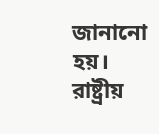জানানো হয়। রাষ্ট্রীয়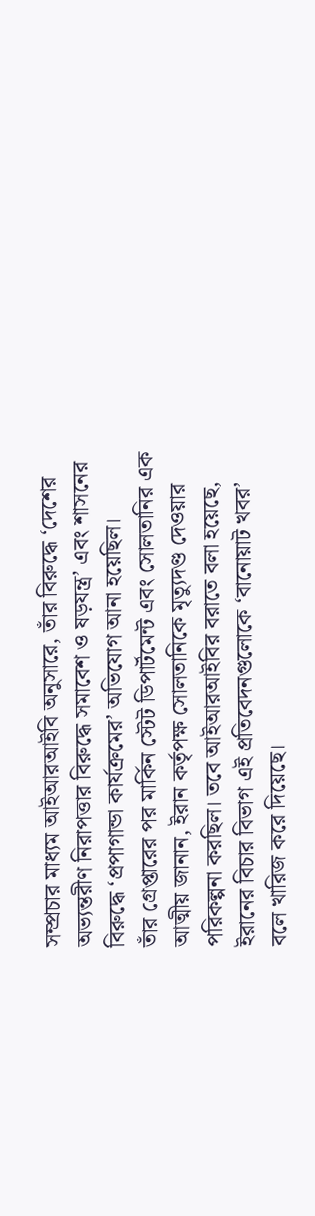সম্প্রচার মাধ্যম আইআরআইবি অনুসারে, তাঁর বিরুদ্ধে ‘দেশের অভ্যন্তরীণ নিরাপত্তার বিরুদ্ধে সমাবেশ ও ষড়যন্ত্র’ এবং শাসনের বিরুদ্ধে ‘প্রপাগান্ডা কার্যক্রমের’ অভিযোগ আনা হয়েছিল।
তাঁর গ্রেপ্তারের পর মার্কিন স্টেট ডিপার্টমেন্ট এবং সোলতানির এক আত্মীয় জানান, ইরান কর্তৃপক্ষ সোলতানিকে মৃত্যুদণ্ড দেওয়ার পরিকল্পনা করছিল। তবে আইআরআইবির বরাতে বলা হয়েছে, ইরানের বিচার বিভাগ এই প্রতিবেদনগুলোকে ‘বানোয়াট খবর’ বলে খারিজ করে দিয়েছে।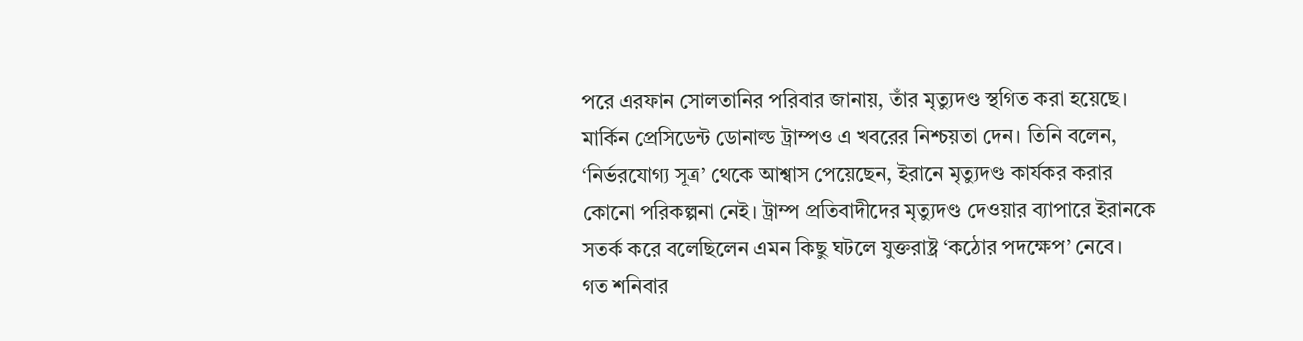পরে এরফান সোলতানির পরিবার জানায়, তাঁর মৃত্যুদণ্ড স্থগিত করা হয়েছে। মার্কিন প্রেসিডেন্ট ডোনাল্ড ট্রাম্পও এ খবরের নিশ্চয়তা দেন। তিনি বলেন, ‘নির্ভরযোগ্য সূত্র’ থেকে আশ্বাস পেয়েছেন, ইরানে মৃত্যুদণ্ড কার্যকর করার কোনো পরিকল্পনা নেই। ট্রাম্প প্রতিবাদীদের মৃত্যুদণ্ড দেওয়ার ব্যাপারে ইরানকে সতর্ক করে বলেছিলেন এমন কিছু ঘটলে যুক্তরাষ্ট্র ‘কঠোর পদক্ষেপ’ নেবে।
গত শনিবার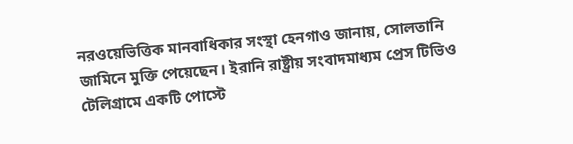নরওয়েভিত্তিক মানবাধিকার সংস্থা হেনগাও জানায়, সোলতানি জামিনে মুক্তি পেয়েছেন। ইরানি রাষ্ট্রীয় সংবাদমাধ্যম প্রেস টিভিও টেলিগ্রামে একটি পোস্টে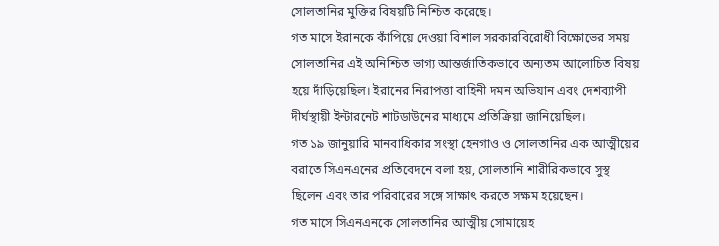সোলতানির মুক্তির বিষয়টি নিশ্চিত করেছে।
গত মাসে ইরানকে কাঁপিয়ে দেওয়া বিশাল সরকারবিরোধী বিক্ষোভের সময় সোলতানির এই অনিশ্চিত ভাগ্য আন্তর্জাতিকভাবে অন্যতম আলোচিত বিষয় হয়ে দাঁড়িয়েছিল। ইরানের নিরাপত্তা বাহিনী দমন অভিযান এবং দেশব্যাপী দীর্ঘস্থায়ী ইন্টারনেট শাটডাউনের মাধ্যমে প্রতিক্রিয়া জানিয়েছিল।
গত ১৯ জানুয়ারি মানবাধিকার সংস্থা হেনগাও ও সোলতানির এক আত্মীয়ের বরাতে সিএনএনের প্রতিবেদনে বলা হয়, সোলতানি শারীরিকভাবে সুস্থ ছিলেন এবং তার পরিবারের সঙ্গে সাক্ষাৎ করতে সক্ষম হয়েছেন।
গত মাসে সিএনএনকে সোলতানির আত্মীয় সোমায়েহ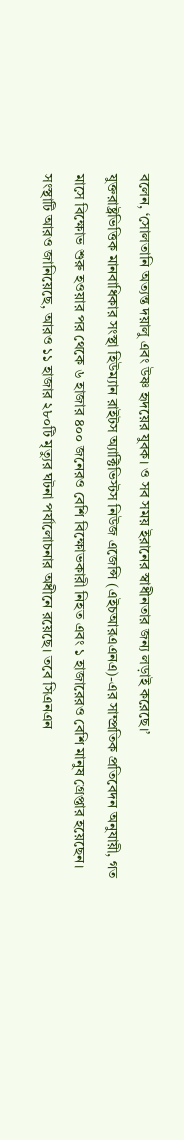বলেন, ‘সোলতানি অত্যন্ত দয়ালু এবং উষ্ণ হৃদয়ের যুবক। ও সব সময় ইরানের স্বাধীনতার জন্য লড়াই করেছে।’
যুক্তরাষ্ট্রভিত্তিক মানবাধিকার সংস্থা হিউম্যান রাইটস অ্যাক্টিভিস্টস নিউজ এজেন্সি (এইচআরএএনএ)-এর সাম্প্রতিক প্রতিবেদন অনুযায়ী, গত মাসে বিক্ষোভ শুরু হওয়ার পর থেকে ৬ হাজার ৪০০ জনেরও বেশি বিক্ষোভকারী নিহত এবং ১ হাজারেরও বেশি মানুষ গ্রেপ্তার হয়েছেন। সংস্থাটি আরও জানিয়েছে, আরও ১১ হাজার ২৮০টি মৃত্যুর ঘটনা পর্যালোচনার অধীনে রয়েছে। তবে সিএনএন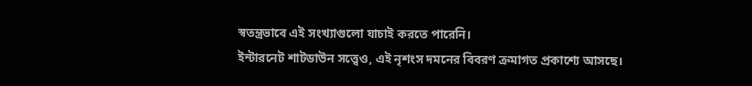স্বতন্ত্রভাবে এই সংখ্যাগুলো যাচাই করতে পারেনি।
ইন্টারনেট শাটডাউন সত্ত্বেও, এই নৃশংস দমনের বিবরণ ক্রমাগত প্রকাশ্যে আসছে।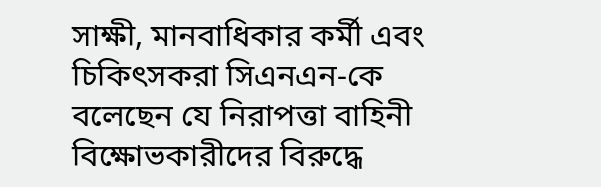সাক্ষী, মানবাধিকার কর্মী এবং চিকিৎসকরা সিএনএন-কে বলেছেন যে নিরাপত্তা বাহিনী বিক্ষোভকারীদের বিরুদ্ধে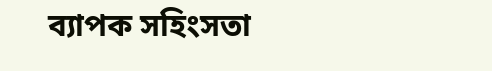ব্যাপক সহিংসতা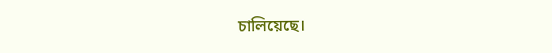চালিয়েছে।